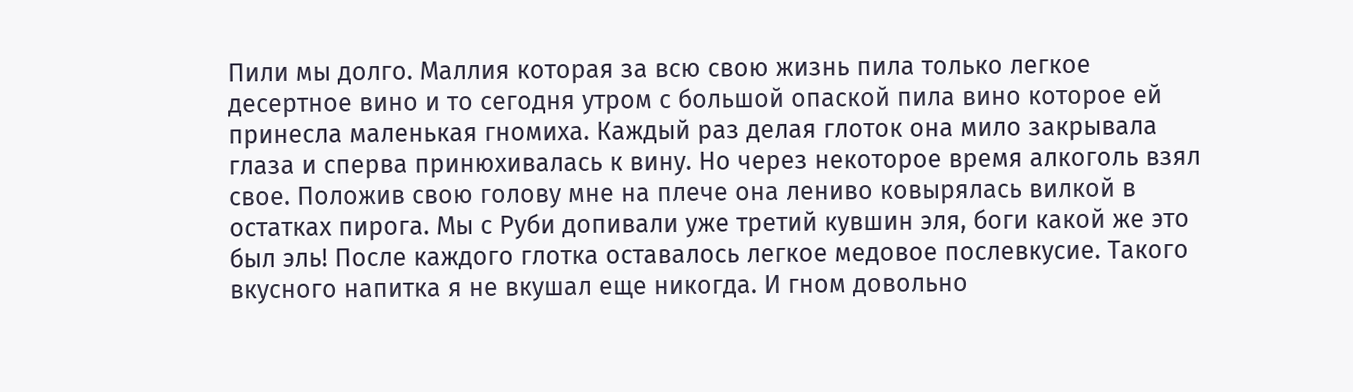Пили мы долго. Маллия которая за всю свою жизнь пила только легкое десертное вино и то сегодня утром с большой опаской пила вино которое ей принесла маленькая гномиха. Каждый раз делая глоток она мило закрывала глаза и сперва принюхивалась к вину. Но через некоторое время алкоголь взял свое. Положив свою голову мне на плече она лениво ковырялась вилкой в остатках пирога. Мы с Руби допивали уже третий кувшин эля, боги какой же это был эль! После каждого глотка оставалось легкое медовое послевкусие. Такого вкусного напитка я не вкушал еще никогда. И гном довольно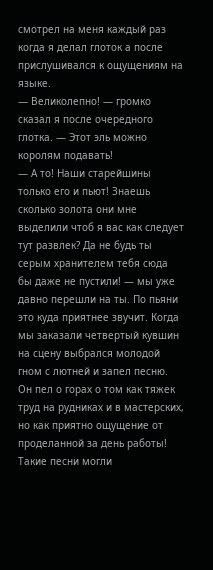смотрел на меня каждый раз когда я делал глоток а после прислушивался к ощущениям на языке.
— Великолепно! — громко сказал я после очередного глотка. — Этот эль можно королям подавать!
— А то! Наши старейшины только его и пьют! Знаешь сколько золота они мне выделили чтоб я вас как следует тут развлек? Да не будь ты серым хранителем тебя сюда бы даже не пустили! — мы уже давно перешли на ты. По пьяни это куда приятнее звучит. Когда мы заказали четвертый кувшин на сцену выбрался молодой гном с лютней и запел песню. Он пел о горах о том как тяжек труд на рудниках и в мастерских, но как приятно ощущение от проделанной за день работы! Такие песни могли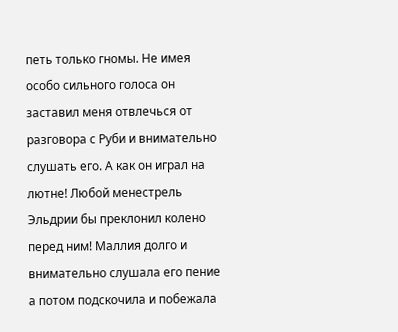петь только гномы. Не имея особо сильного голоса он заставил меня отвлечься от разговора с Руби и внимательно слушать его. А как он играл на лютне! Любой менестрель Эльдрии бы преклонил колено перед ним! Маллия долго и внимательно слушала его пение а потом подскочила и побежала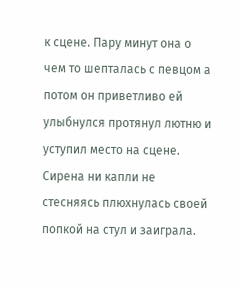к сцене. Пару минут она о чем то шепталась с певцом а потом он приветливо ей улыбнулся протянул лютню и уступил место на сцене. Сирена ни капли не стесняясь плюхнулась своей попкой на стул и заиграла.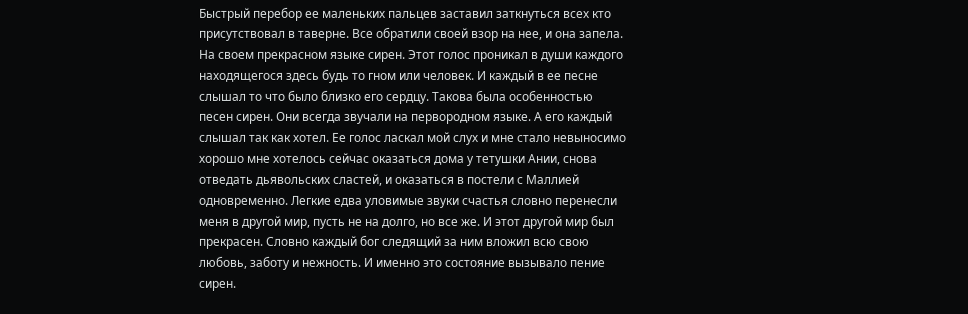Быстрый перебор ее маленьких пальцев заставил заткнуться всех кто присутствовал в таверне. Все обратили своей взор на нее, и она запела. На своем прекрасном языке сирен. Этот голос проникал в души каждого находящегося здесь будь то гном или человек. И каждый в ее песне слышал то что было близко его сердцу. Такова была особенностью песен сирен. Они всегда звучали на первородном языке. А его каждый слышал так как хотел. Ее голос ласкал мой слух и мне стало невыносимо хорошо мне хотелось сейчас оказаться дома у тетушки Ании, снова отведать дьявольских сластей, и оказаться в постели с Маллией одновременно. Легкие едва уловимые звуки счастья словно перенесли меня в другой мир, пусть не на долго, но все же. И этот другой мир был прекрасен. Словно каждый бог следящий за ним вложил всю свою любовь, заботу и нежность. И именно это состояние вызывало пение сирен.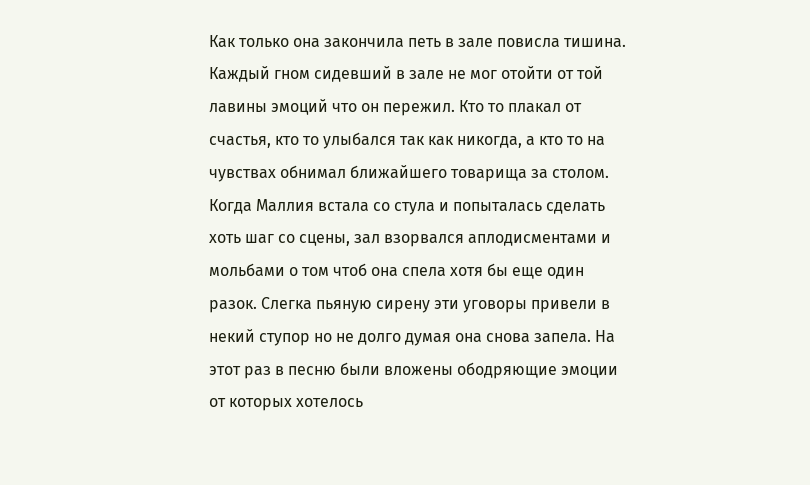Как только она закончила петь в зале повисла тишина. Каждый гном сидевший в зале не мог отойти от той лавины эмоций что он пережил. Кто то плакал от счастья, кто то улыбался так как никогда, а кто то на чувствах обнимал ближайшего товарища за столом.
Когда Маллия встала со стула и попыталась сделать хоть шаг со сцены, зал взорвался аплодисментами и мольбами о том чтоб она спела хотя бы еще один разок. Слегка пьяную сирену эти уговоры привели в некий ступор но не долго думая она снова запела. На этот раз в песню были вложены ободряющие эмоции от которых хотелось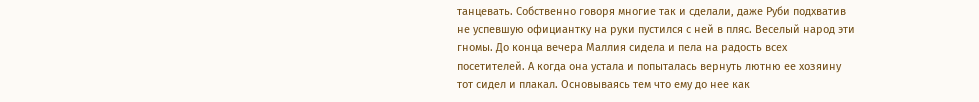танцевать. Собственно говоря многие так и сделали, даже Руби подхватив не успевшую официантку на руки пустился с ней в пляс. Веселый народ эти гномы. До конца вечера Маллия сидела и пела на радость всех посетителей. А когда она устала и попыталась вернуть лютню ее хозяину тот сидел и плакал. Основываясь тем что ему до нее как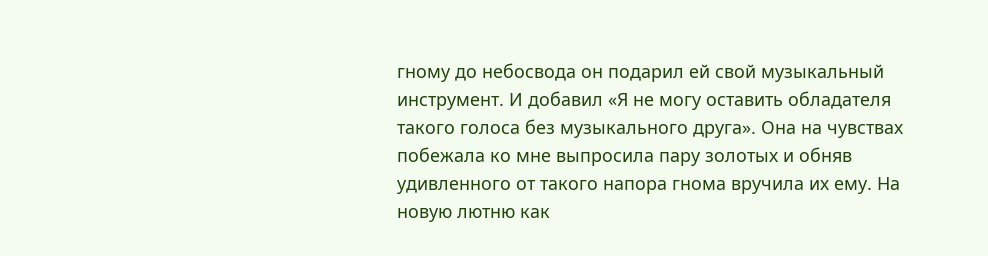гному до небосвода он подарил ей свой музыкальный инструмент. И добавил «Я не могу оставить обладателя такого голоса без музыкального друга». Она на чувствах побежала ко мне выпросила пару золотых и обняв удивленного от такого напора гнома вручила их ему. На новую лютню как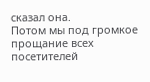сказал она.
Потом мы под громкое прощание всех посетителей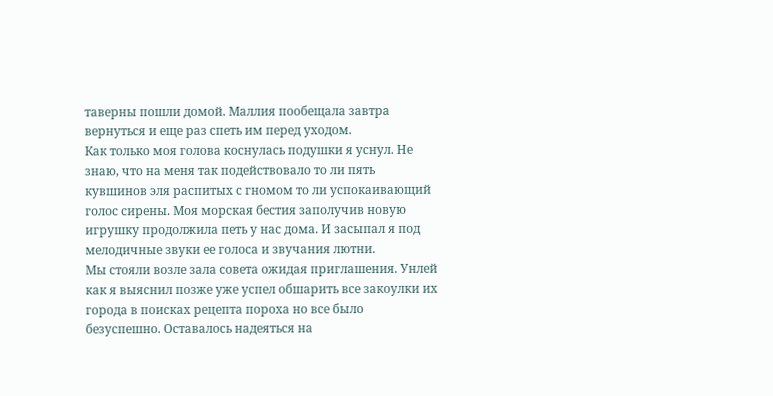таверны пошли домой. Маллия пообещала завтра вернуться и еще раз спеть им перед уходом.
Как только моя голова коснулась подушки я уснул. Не знаю, что на меня так подействовало то ли пять кувшинов эля распитых с гномом то ли успокаивающий голос сирены. Моя морская бестия заполучив новую игрушку продолжила петь у нас дома. И засыпал я под мелодичные звуки ее голоса и звучания лютни.
Мы стояли возле зала совета ожидая приглашения. Унлей как я выяснил позже уже успел обшарить все закоулки их города в поисках рецепта пороха но все было безуспешно. Оставалось надеяться на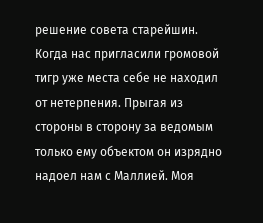решение совета старейшин.
Когда нас пригласили громовой тигр уже места себе не находил от нетерпения. Прыгая из стороны в сторону за ведомым только ему объектом он изрядно надоел нам с Маллией. Моя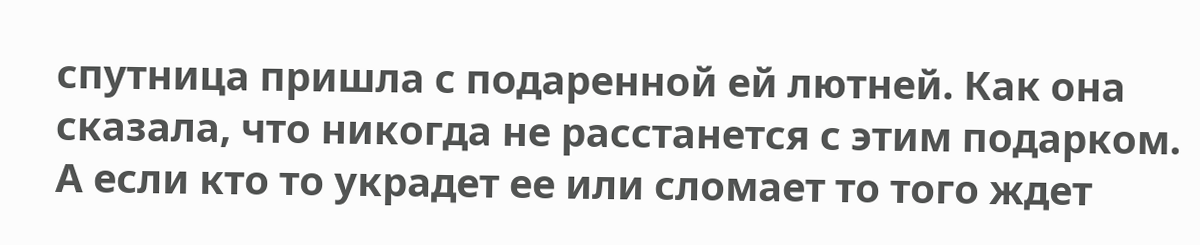спутница пришла с подаренной ей лютней. Как она сказала, что никогда не расстанется с этим подарком. А если кто то украдет ее или сломает то того ждет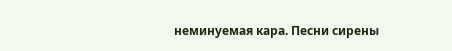неминуемая кара. Песни сирены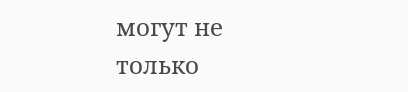могут не только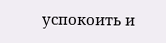успокоить и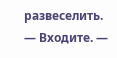развеселить.
— Входите. —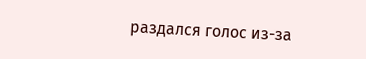раздался голос из-за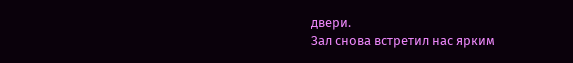двери.
Зал снова встретил нас ярким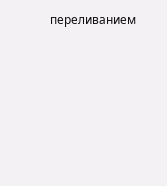переливанием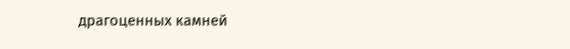драгоценных камней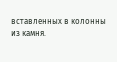вставленных в колонны из камня.